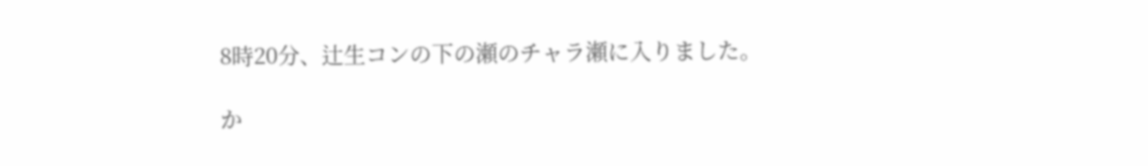8時20分、辻生コンの下の瀬のチャラ瀬に入りました。

か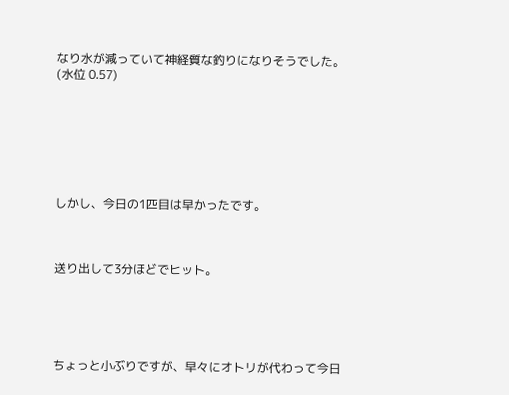なり水が減っていて神経質な釣りになりそうでした。 (水位 0.57)







しかし、今日の1匹目は早かったです。



送り出して3分ほどでヒット。





ちょっと小ぶりですが、早々にオトリが代わって今日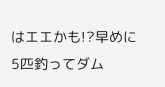はエエかも!?早めに5匹釣ってダム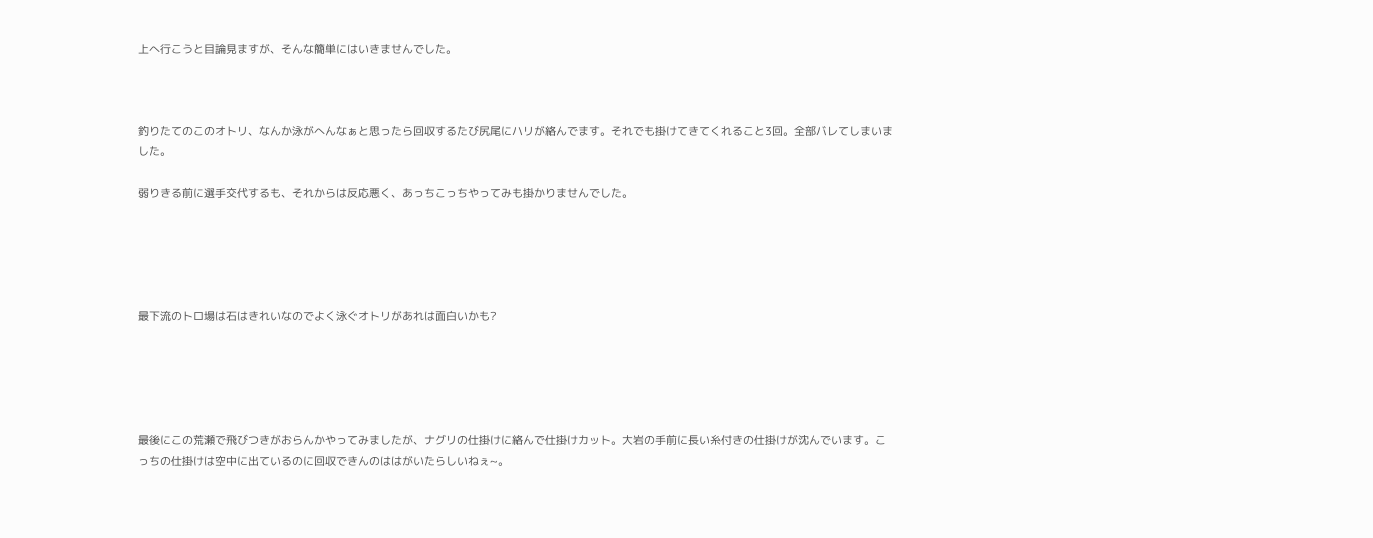上へ行こうと目論見ますが、そんな簡単にはいきませんでした。



釣りたてのこのオトリ、なんか泳がへんなぁと思ったら回収するたび尻尾にハリが絡んでます。それでも掛けてきてくれること3回。全部バレてしまいました。

弱りきる前に選手交代するも、それからは反応悪く、あっちこっちやってみも掛かりませんでした。





最下流のトロ場は石はきれいなのでよく泳ぐオトリがあれは面白いかも?





最後にこの荒瀬で飛びつきがおらんかやってみましたが、ナグリの仕掛けに絡んで仕掛けカット。大岩の手前に長い糸付きの仕掛けが沈んでいます。こっちの仕掛けは空中に出ているのに回収できんのははがいたらしいねぇ~。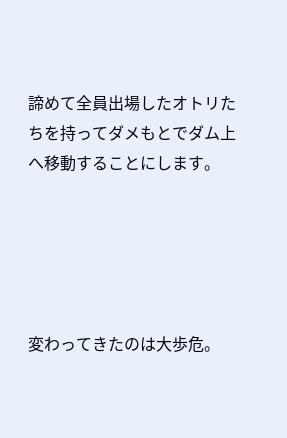諦めて全員出場したオトリたちを持ってダメもとでダム上へ移動することにします。





変わってきたのは大歩危。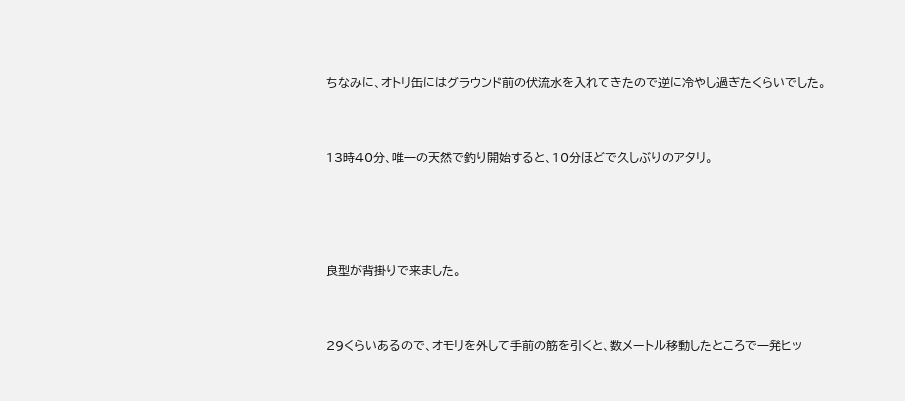ちなみに、オトリ缶にはグラウンド前の伏流水を入れてきたので逆に冷やし過ぎたくらいでした。



13時40分、唯一の天然で釣り開始すると、10分ほどで久しぶりのアタリ。





良型が背掛りで来ました。



29くらいあるので、オモリを外して手前の筋を引くと、数メートル移動したところで一発ヒッ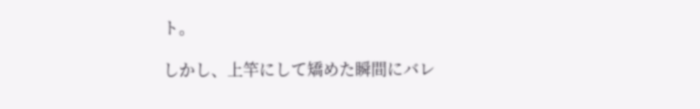ト。

しかし、上竿にして矯めた瞬間にバレ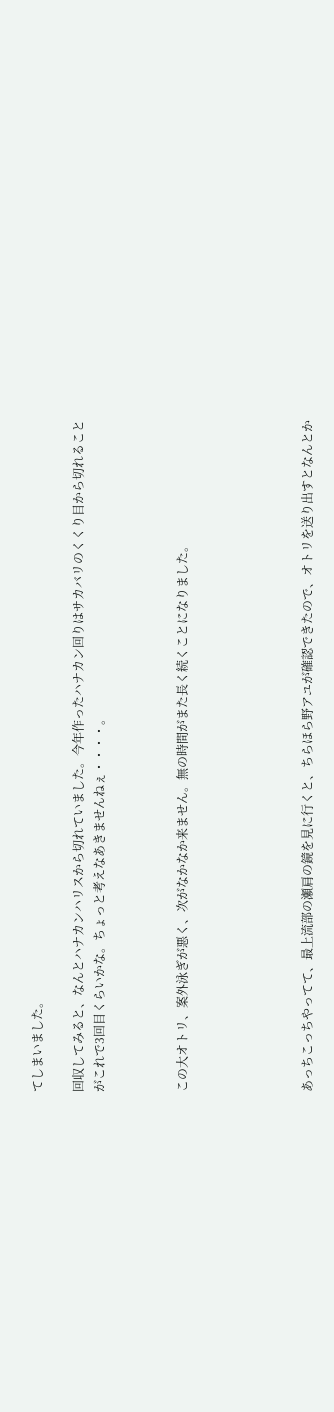てしまいました。

回収してみると、なんとハナカンハリスから切れていました。今年作ったハナカン回りはサカバリのくくり目から切れることがこれで3回目くらいかな。ちょっと考えなあきませんねぇ・・・・。



この大オトリ、案外泳ぎが悪く、次がなかなか来ません。無の時間がまた長く続くことになりました。





あっちこっちやってて、最上流部の瀬肩の鏡を見に行くと、ちらほら野アユが確認できたので、オトリを送り出すとなんとか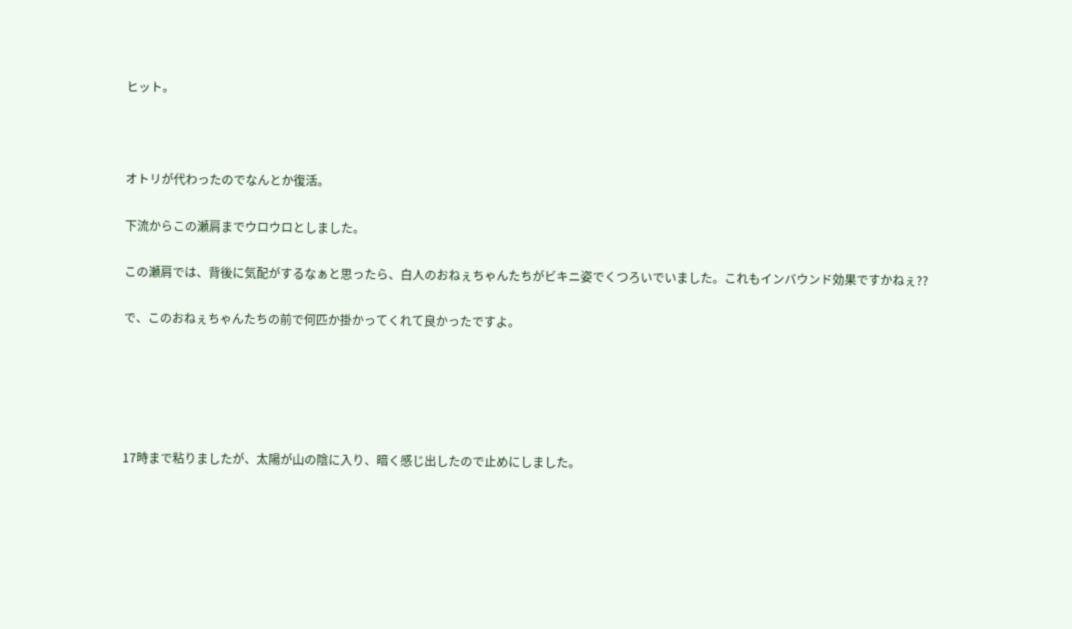ヒット。



オトリが代わったのでなんとか復活。

下流からこの瀬肩までウロウロとしました。

この瀬肩では、背後に気配がするなぁと思ったら、白人のおねぇちゃんたちがビキニ姿でくつろいでいました。これもインバウンド効果ですかねぇ??

で、このおねぇちゃんたちの前で何匹か掛かってくれて良かったですよ。





17時まで粘りましたが、太陽が山の陰に入り、暗く感じ出したので止めにしました。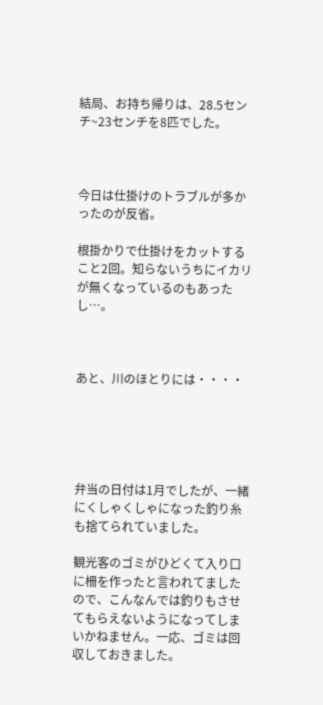結局、お持ち帰りは、28.5センチ~23センチを8匹でした。



今日は仕掛けのトラブルが多かったのが反省。

根掛かりで仕掛けをカットすること2回。知らないうちにイカリが無くなっているのもあったし…。



あと、川のほとりには・・・・





弁当の日付は1月でしたが、一緒にくしゃくしゃになった釣り糸も捨てられていました。

観光客のゴミがひどくて入り口に柵を作ったと言われてましたので、こんなんでは釣りもさせてもらえないようになってしまいかねません。一応、ゴミは回収しておきました。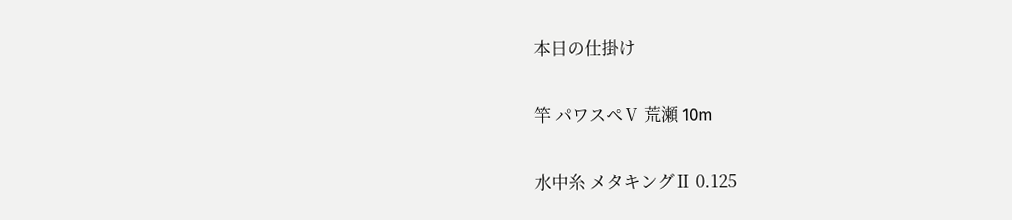本日の仕掛け

竿 パワスペⅤ 荒瀬 10m

水中糸 メタキングⅡ 0.125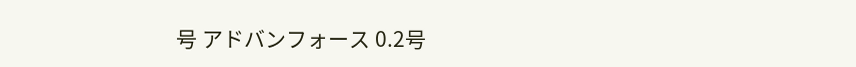号 アドバンフォース 0.2号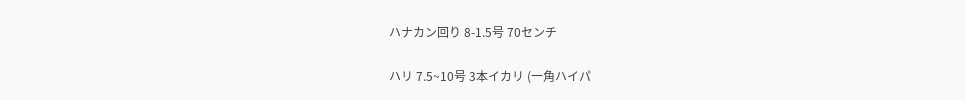ハナカン回り 8-1.5号 70センチ

ハリ 7.5~10号 3本イカリ (一角ハイパ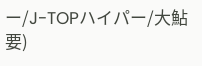ー/J-TOPハイパー/大鮎要)